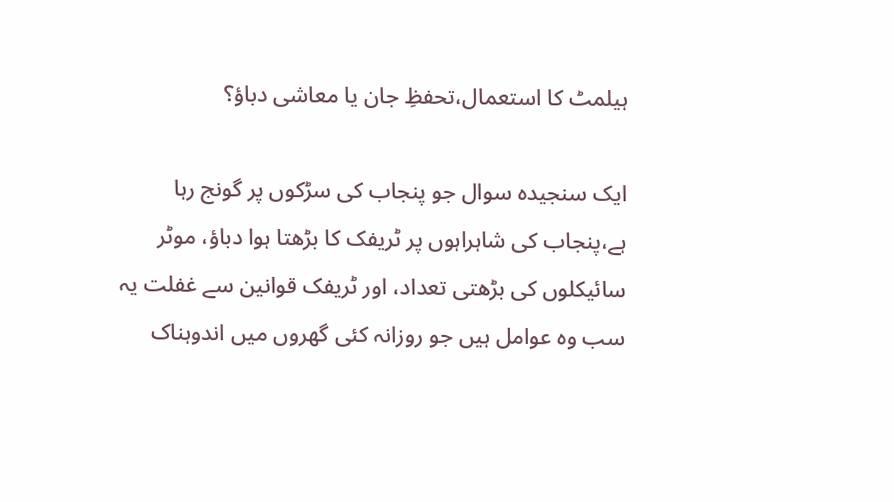ہیلمٹ کا استعمال،تحفظِ جان یا معاشی دباؤ؟

ایک سنجیدہ سوال جو پنجاب کی سڑکوں پر گونج رہا ہے،پنجاب کی شاہراہوں پر ٹریفک کا بڑھتا ہوا دباؤ، موٹر سائیکلوں کی بڑھتی تعداد، اور ٹریفک قوانین سے غفلت یہ سب وہ عوامل ہیں جو روزانہ کئی گھروں میں اندوہناک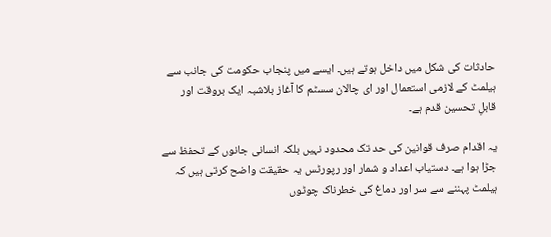حادثات کی شکل میں داخل ہوتے ہیں۔ ایسے میں پنجاب حکومت کی جانب سے ہیلمٹ کے لازمی استعمال اور ای چالان سسٹم کا آغاز بلاشبہ ایک بروقت اور قابلِ تحسین قدم ہے۔

یہ اقدام صرف قوانین کی حد تک محدود نہیں بلکہ انسانی جانوں کے تحفظ سے جڑا ہوا ہے۔ دستیاب اعداد و شمار اور رپورٹس یہ حقیقت واضح کرتی ہیں کہ ہیلمٹ پہننے سے سر اور دماغ کی خطرناک چوٹوں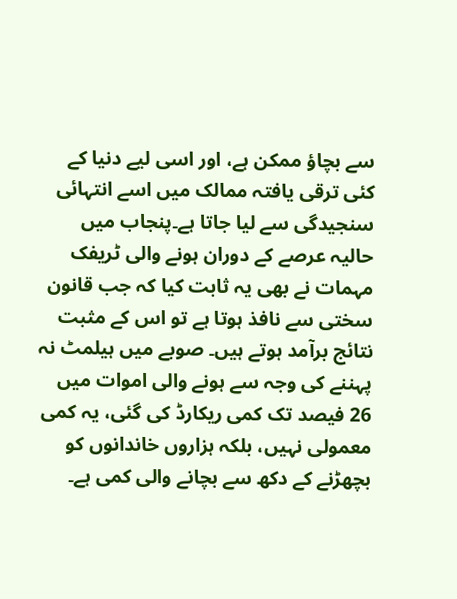سے بچاؤ ممکن ہے، اور اسی لیے دنیا کے کئی ترقی یافتہ ممالک میں اسے انتہائی سنجیدگی سے لیا جاتا ہے۔پنجاب میں حالیہ عرصے کے دوران ہونے والی ٹریفک مہمات نے بھی یہ ثابت کیا کہ جب قانون سختی سے نافذ ہوتا ہے تو اس کے مثبت نتائج برآمد ہوتے ہیں۔ صوبے میں ہیلمٹ نہ پہننے کی وجہ سے ہونے والی اموات میں 26 فیصد تک کمی ریکارڈ کی گئی، یہ کمی معمولی نہیں، بلکہ ہزاروں خاندانوں کو بچھڑنے کے دکھ سے بچانے والی کمی ہے۔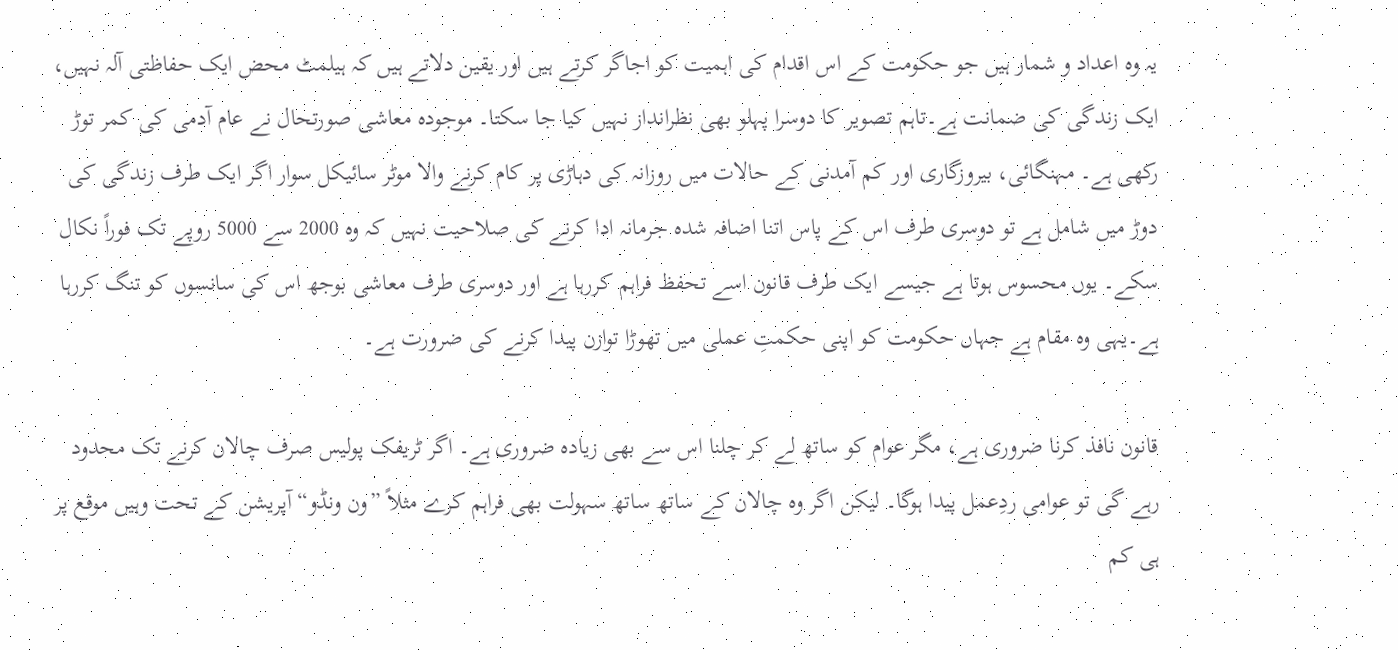یہ وہ اعداد و شمار ہیں جو حکومت کے اس اقدام کی اہمیت کو اجاگر کرتے ہیں اور یقین دلاتے ہیں کہ ہیلمٹ محض ایک حفاظتی آلہ نہیں، ایک زندگی کی ضمانت ہے۔تاہم تصویر کا دوسرا پہلو بھی نظرانداز نہیں کیا جا سکتا۔ موجودہ معاشی صورتحال نے عام آدمی کی کمر توڑ رکھی ہے۔ مہنگائی، بیروزگاری اور کم آمدنی کے حالات میں روزانہ کی دہاڑی پر کام کرنے والا موٹر سائیکل سوار اگر ایک طرف زندگی کی دوڑ میں شامل ہے تو دوسری طرف اس کے پاس اتنا اضافہ شدہ جرمانہ ادا کرنے کی صلاحیت نہیں کہ وہ 2000 سے 5000 روپے تک فوراً نکال سکے۔ یوں محسوس ہوتا ہے جیسے ایک طرف قانون اسے تحفظ فراہم کررہا ہے اور دوسری طرف معاشی بوجھ اس کی سانسوں کو تنگ کررہا ہے۔یہی وہ مقام ہے جہاں حکومت کو اپنی حکمتِ عملی میں تھوڑا توازن پیدا کرنے کی ضرورت ہے۔

قانون نافذ کرنا ضروری ہے، مگر عوام کو ساتھ لے کر چلنا اس سے بھی زیادہ ضروری ہے۔ اگر ٹریفک پولیس صرف چالان کرنے تک محدود رہے گی تو عوامی ردِعمل پیدا ہوگا۔ لیکن اگر وہ چالان کے ساتھ ساتھ سہولت بھی فراہم کرے مثلاً ”ون ونڈو“ آپریشن کے تحت وہیں موقع پر ہی کم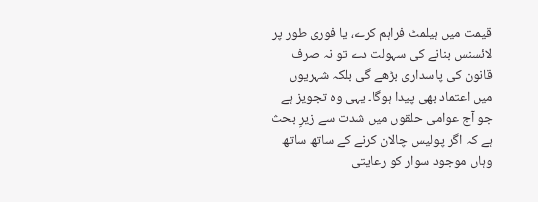قیمت میں ہیلمٹ فراہم کرے، یا فوری طور پر لائسنس بنانے کی سہولت دے تو نہ صرف قانون کی پاسداری بڑھے گی بلکہ شہریوں میں اعتماد بھی پیدا ہوگا۔ یہی وہ تجویز ہے جو آج عوامی حلقوں میں شدت سے زیرِ بحث ہے کہ اگر پولیس چالان کرنے کے ساتھ ساتھ وہاں موجود سوار کو رعایتی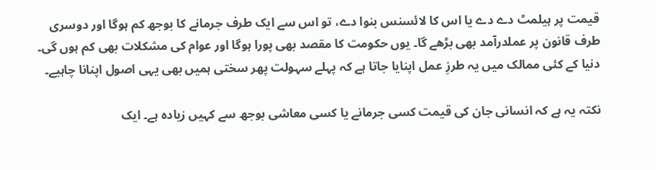قیمت پر ہیلمٹ دے دے یا اس کا لائسنس بنوا دے، تو اس سے ایک طرف جرمانے کا بوجھ کم ہوگا اور دوسری طرف قانون پر عملدرآمد بھی بڑھے گا۔ یوں حکومت کا مقصد بھی پورا ہوگا اور عوام کی مشکلات بھی کم ہوں گی۔ دنیا کے کئی ممالک میں یہ طرزِ عمل اپنایا جاتا ہے کہ پہلے سہولت پھر سختی ہمیں بھی یہی اصول اپنانا چاہیے۔

نکتہ یہ ہے کہ انسانی جان کی قیمت کسی جرمانے یا کسی معاشی بوجھ سے کہیں زیادہ ہے۔ ایک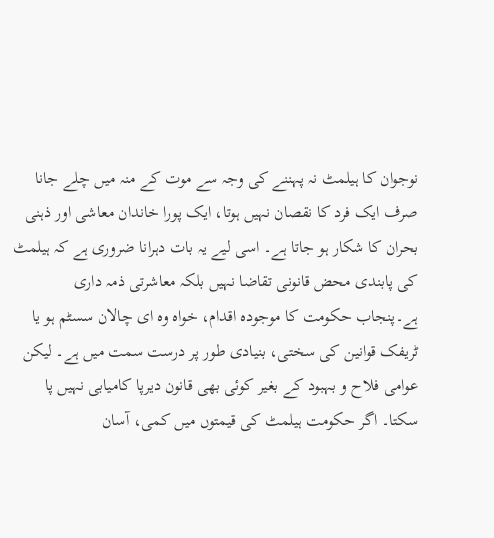نوجوان کا ہیلمٹ نہ پہننے کی وجہ سے موت کے منہ میں چلے جانا صرف ایک فرد کا نقصان نہیں ہوتا، ایک پورا خاندان معاشی اور ذہنی بحران کا شکار ہو جاتا ہے۔ اسی لیے یہ بات دہرانا ضروری ہے کہ ہیلمٹ کی پابندی محض قانونی تقاضا نہیں بلکہ معاشرتی ذمہ داری ہے۔پنجاب حکومت کا موجودہ اقدام، خواہ وہ ای چالان سسٹم ہو یا ٹریفک قوانین کی سختی، بنیادی طور پر درست سمت میں ہے۔ لیکن عوامی فلاح و بہبود کے بغیر کوئی بھی قانون دیرپا کامیابی نہیں پا سکتا۔ اگر حکومت ہیلمٹ کی قیمتوں میں کمی، آسان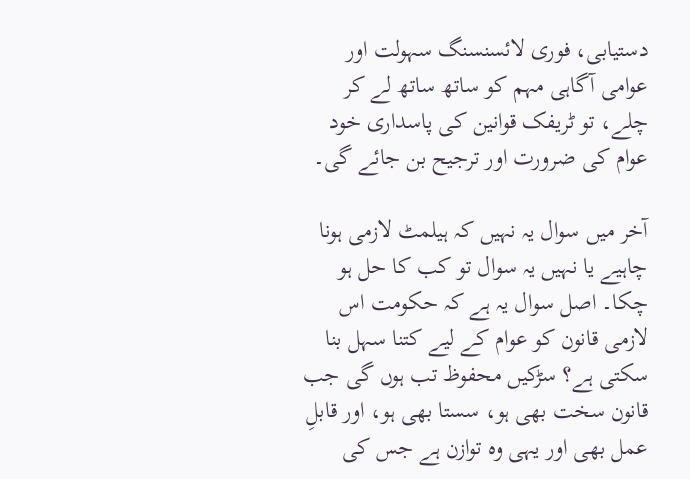دستیابی، فوری لائسنسنگ سہولت اور عوامی آگاہی مہم کو ساتھ ساتھ لے کر چلے، تو ٹریفک قوانین کی پاسداری خود عوام کی ضرورت اور ترجیح بن جائے گی۔

آخر میں سوال یہ نہیں کہ ہیلمٹ لازمی ہونا چاہیے یا نہیں یہ سوال تو کب کا حل ہو چکا۔ اصل سوال یہ ہے کہ حکومت اس لازمی قانون کو عوام کے لیے کتنا سہل بنا سکتی ہے؟ سڑکیں محفوظ تب ہوں گی جب قانون سخت بھی ہو، سستا بھی ہو، اور قابلِ عمل بھی اور یہی وہ توازن ہے جس کی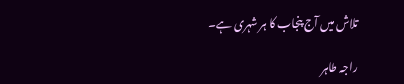تلاش میں آج پنجاب کا ہر شہری ہے۔

راجہ طاہر